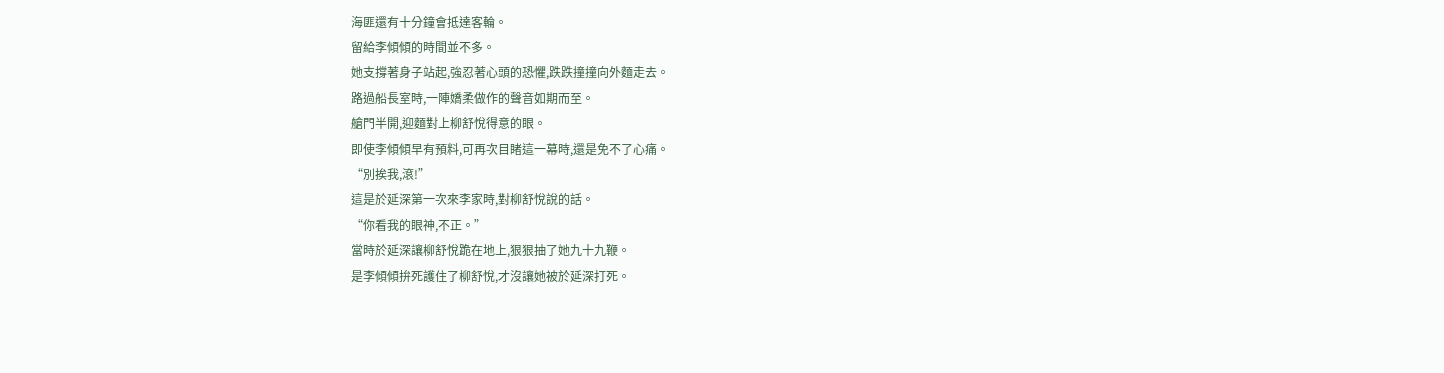海匪還有十分鐘會抵達客輪。
留給李傾傾的時間並不多。
她支撐著身子站起,強忍著心頭的恐懼,跌跌撞撞向外麵走去。
路過船長室時,一陣嬌柔做作的聲音如期而至。
艙門半開,迎麵對上柳舒悅得意的眼。
即使李傾傾早有預料,可再次目睹這一幕時,還是免不了心痛。
“別挨我,滾!”
這是於延深第一次來李家時,對柳舒悅說的話。
“你看我的眼神,不正。”
當時於延深讓柳舒悅跪在地上,狠狠抽了她九十九鞭。
是李傾傾拚死護住了柳舒悅,才沒讓她被於延深打死。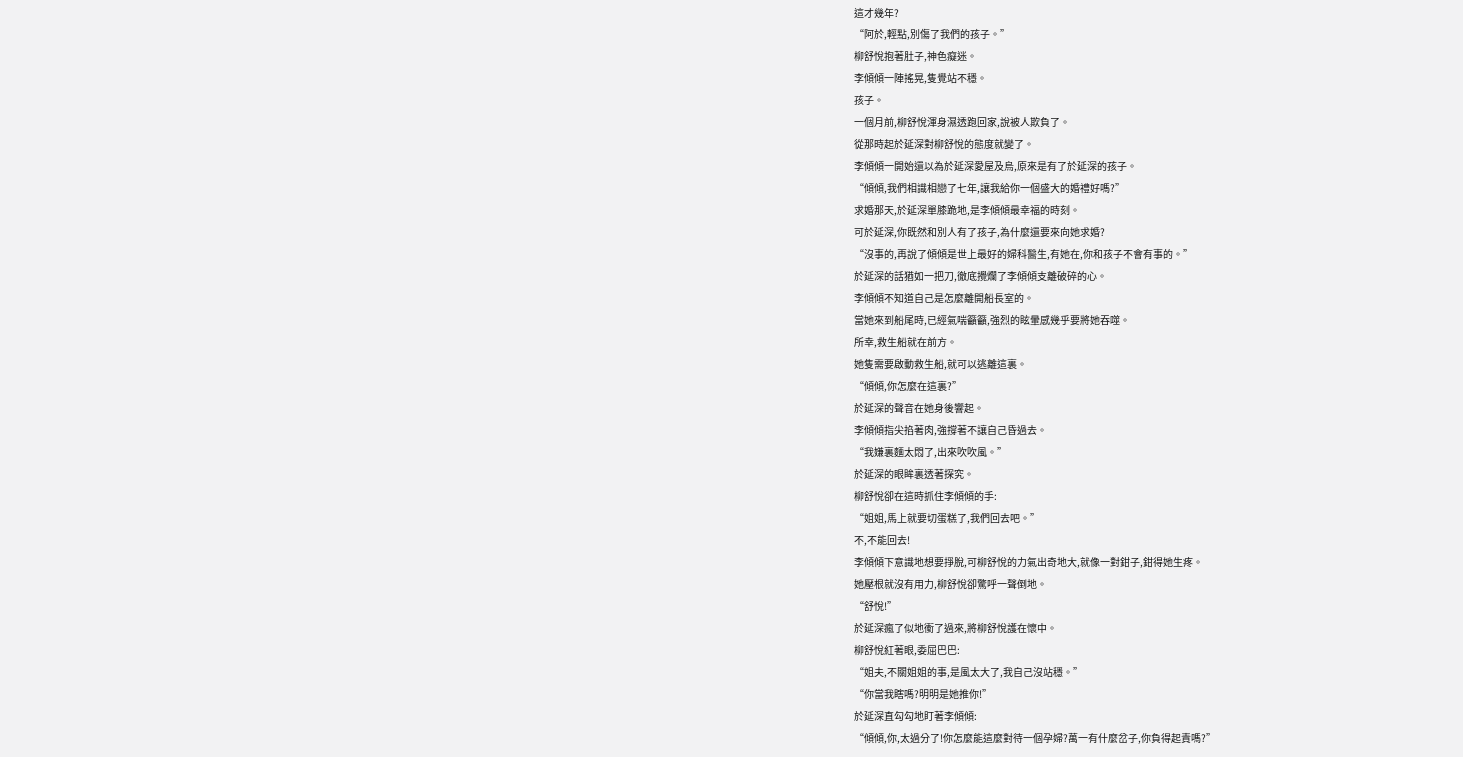這才幾年?
“阿於,輕點,別傷了我們的孩子。”
柳舒悅抱著肚子,神色癡迷。
李傾傾一陣搖晃,隻覺站不穩。
孩子。
一個月前,柳舒悅渾身濕透跑回家,說被人欺負了。
從那時起於延深對柳舒悅的態度就變了。
李傾傾一開始還以為於延深愛屋及烏,原來是有了於延深的孩子。
“傾傾,我們相識相戀了七年,讓我給你一個盛大的婚禮好嗎?”
求婚那天,於延深單膝跪地,是李傾傾最幸福的時刻。
可於延深,你既然和別人有了孩子,為什麼還要來向她求婚?
“沒事的,再說了傾傾是世上最好的婦科醫生,有她在,你和孩子不會有事的。”
於延深的話猶如一把刀,徹底攪爛了李傾傾支離破碎的心。
李傾傾不知道自己是怎麼離開船長室的。
當她來到船尾時,已經氣喘籲籲,強烈的眩暈感幾乎要將她吞噬。
所幸,救生船就在前方。
她隻需要啟動救生船,就可以逃離這裏。
“傾傾,你怎麼在這裏?”
於延深的聲音在她身後響起。
李傾傾指尖掐著肉,強撐著不讓自己昏過去。
“我嫌裏麵太悶了,出來吹吹風。”
於延深的眼眸裏透著探究。
柳舒悅卻在這時抓住李傾傾的手:
“姐姐,馬上就要切蛋糕了,我們回去吧。”
不,不能回去!
李傾傾下意識地想要掙脫,可柳舒悅的力氣出奇地大,就像一對鉗子,鉗得她生疼。
她壓根就沒有用力,柳舒悅卻驚呼一聲倒地。
“舒悅!”
於延深瘋了似地衝了過來,將柳舒悅護在懷中。
柳舒悅紅著眼,委屈巴巴:
“姐夫,不關姐姐的事,是風太大了,我自己沒站穩。”
“你當我瞎嗎?明明是她推你!”
於延深直勾勾地盯著李傾傾:
“傾傾,你,太過分了!你怎麼能這麼對待一個孕婦?萬一有什麼岔子,你負得起責嗎?”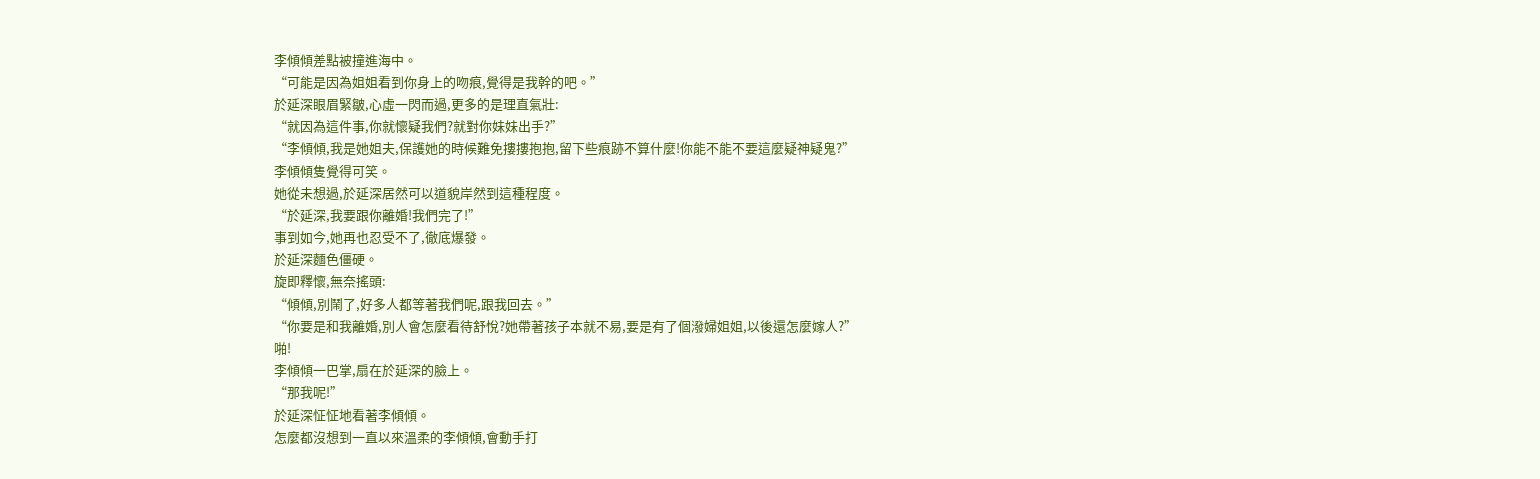李傾傾差點被撞進海中。
“可能是因為姐姐看到你身上的吻痕,覺得是我幹的吧。”
於延深眼眉緊皺,心虛一閃而過,更多的是理直氣壯:
“就因為這件事,你就懷疑我們?就對你妹妹出手?”
“李傾傾,我是她姐夫,保護她的時候難免摟摟抱抱,留下些痕跡不算什麼!你能不能不要這麼疑神疑鬼?”
李傾傾隻覺得可笑。
她從未想過,於延深居然可以道貌岸然到這種程度。
“於延深,我要跟你離婚!我們完了!”
事到如今,她再也忍受不了,徹底爆發。
於延深麵色僵硬。
旋即釋懷,無奈搖頭:
“傾傾,別鬧了,好多人都等著我們呢,跟我回去。”
“你要是和我離婚,別人會怎麼看待舒悅?她帶著孩子本就不易,要是有了個潑婦姐姐,以後還怎麼嫁人?”
啪!
李傾傾一巴掌,扇在於延深的臉上。
“那我呢!”
於延深怔怔地看著李傾傾。
怎麼都沒想到一直以來溫柔的李傾傾,會動手打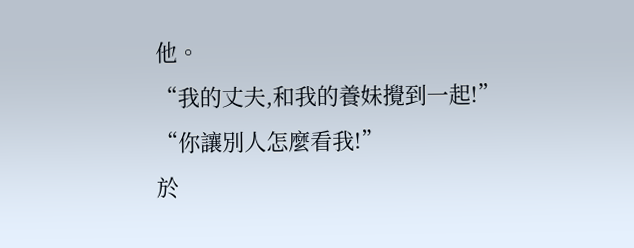他。
“我的丈夫,和我的養妹攪到一起!”
“你讓別人怎麼看我!”
於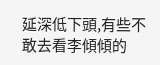延深低下頭,有些不敢去看李傾傾的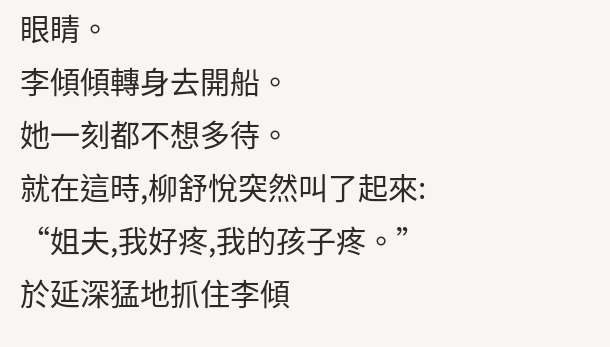眼睛。
李傾傾轉身去開船。
她一刻都不想多待。
就在這時,柳舒悅突然叫了起來:
“姐夫,我好疼,我的孩子疼。”
於延深猛地抓住李傾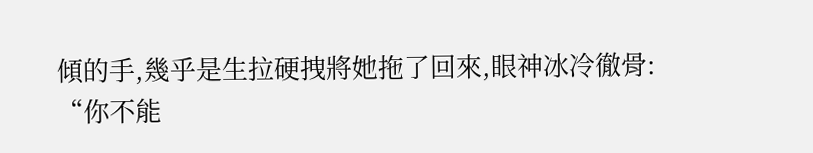傾的手,幾乎是生拉硬拽將她拖了回來,眼神冰冷徹骨:
“你不能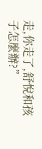走,你走了,舒悅和孩子怎麼辦?”